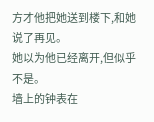方才他把她送到楼下,和她说了再见。
她以为他已经离开,但似乎不是。
墙上的钟表在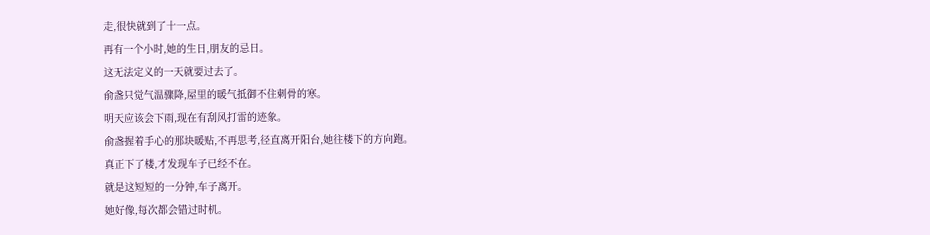走,很快就到了十一点。
再有一个小时,她的生日,朋友的忌日。
这无法定义的一天就要过去了。
俞盏只觉气温骤降,屋里的暖气抵御不住刺骨的寒。
明天应该会下雨,现在有刮风打雷的迹象。
俞盏握着手心的那块暖贴,不再思考,径直离开阳台,她往楼下的方向跑。
真正下了楼,才发现车子已经不在。
就是这短短的一分钟,车子离开。
她好像,每次都会错过时机。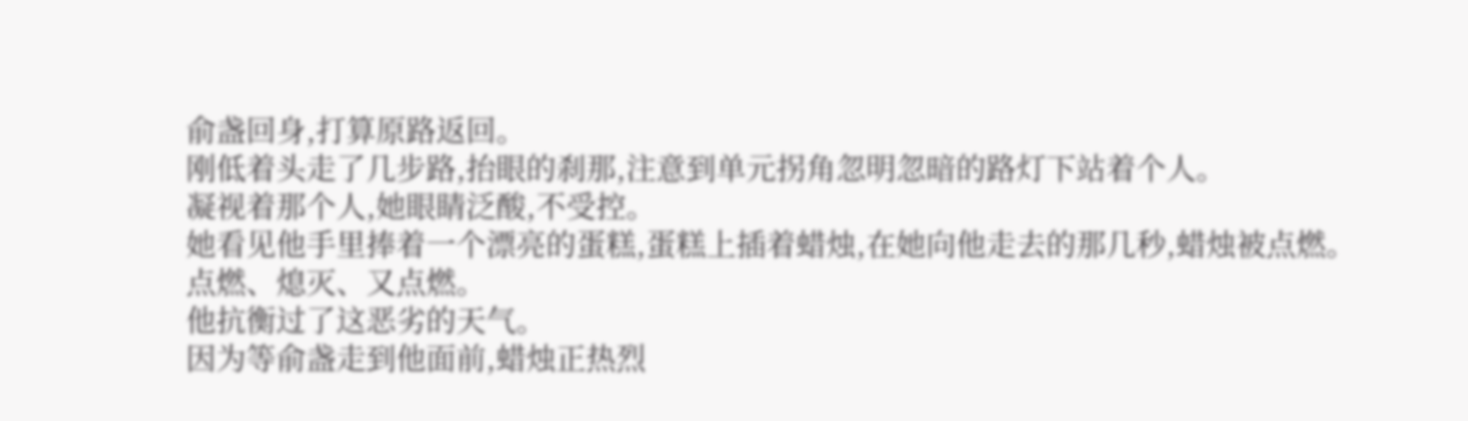俞盏回身,打算原路返回。
刚低着头走了几步路,抬眼的刹那,注意到单元拐角忽明忽暗的路灯下站着个人。
凝视着那个人,她眼睛泛酸,不受控。
她看见他手里捧着一个漂亮的蛋糕,蛋糕上插着蜡烛,在她向他走去的那几秒,蜡烛被点燃。
点燃、熄灭、又点燃。
他抗衡过了这恶劣的天气。
因为等俞盏走到他面前,蜡烛正热烈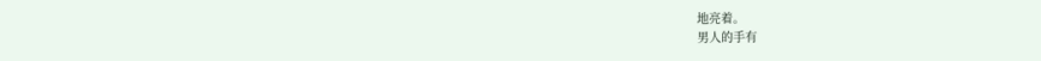地亮着。
男人的手有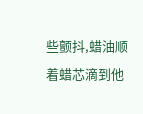些颤抖,蜡油顺着蜡芯滴到他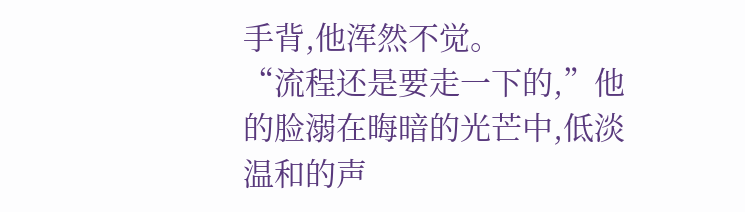手背,他浑然不觉。
“流程还是要走一下的,”他的脸溺在晦暗的光芒中,低淡温和的声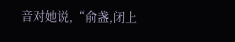音对她说,“俞盏,闭上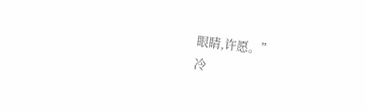眼睛,许愿。”
冷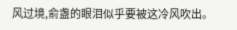风过境,俞盏的眼泪似乎要被这冷风吹出。